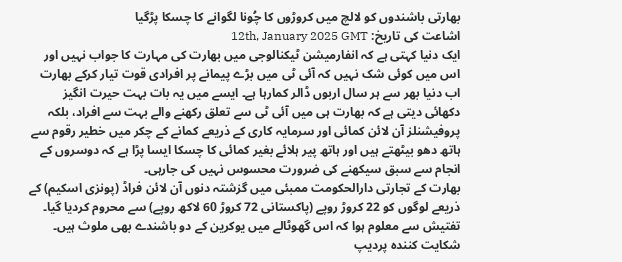بھارتی باشندوں کو لالچ میں کروڑوں کا چُونا لگوانے کا چسکا پڑگیا
اشاعت کی تاریخ: 12th, January 2025 GMT
ایک دنیا کہتی ہے کہ انفارمیشن ٹیکنالوجی میں بھارت کی مہارت کا جواب نہیں اور اس میں کوئی شک نہیں کہ آئی ٹی میں بڑے پیمانے پر افرادی قوت تیار کرکے بھارت اب دنیا بھر سے ہر سال اربوں ڈالر کمارہا ہے۔ ایسے میں یہ بات بہت حیرت انگیز دکھائی دیتی ہے کہ بھارت ہی میں آئی ٹی سے تعلق رکھنے والے بہت سے افراد، بلکہ پروفیشنلز آن لائن کمائی اور سرمایہ کاری کے ذریعے کمانے کے چکر میں خطیر رقوم سے ہاتھ دھو بیٹھتے ہیں اور ہاتھ پیر ہلائے بغیر کمائی کا چسکا ایسا پڑا ہے کہ دوسروں کے انجام سے سبق سیکھنے کی ضرورت محسوس نہیں کی جارہی۔
بھارت کے تجارتی دارالحکومت ممبئی میں گزشتہ دنوں آن لائن فراڈ (پونزی اسکیم) کے ذریعے لوگوں کو 22 کروڑ روپے (پاکستانی 72 کروڑ 60 لاکھ روپے) سے محروم کردیا گیا۔ تفتیش سے معلوم ہوا کہ اس گھوٹالے میں یوکرین کے دو باشندے بھی ملوث ہیں۔
شکایت کنندہ پردیپ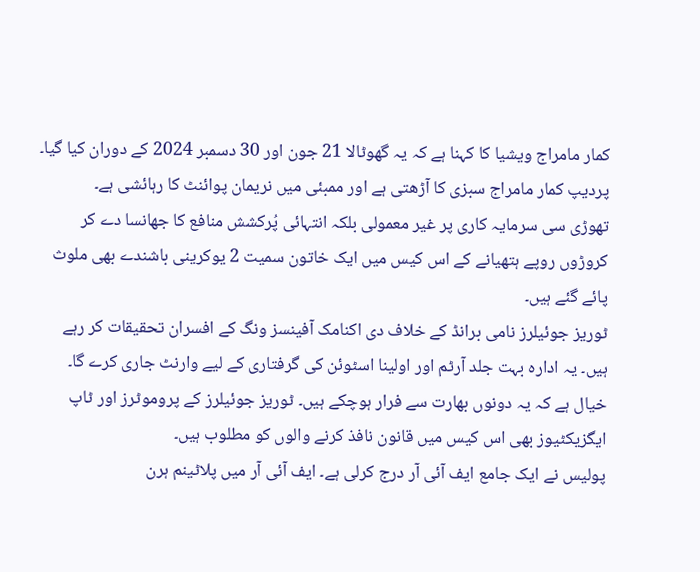کمار مامراج ویشیا کا کہنا ہے کہ یہ گھوٹالا 21 جون اور 30 دسمبر 2024 کے دوران کیا گیا۔ پردیپ کمار مامراج سبزی کا آڑھتی ہے اور ممبئی میں نریمان پوائنٹ کا رہائشی ہے۔
تھوڑی سی سرمایہ کاری پر غیر معمولی بلکہ انتہائی پُرکشش منافع کا جھانسا دے کر کروڑوں روپے ہتھیانے کے اس کیس میں ایک خاتون سمیت 2 یوکرینی باشندے بھی ملوث پائے گئے ہیں۔
ٹوریز جوئیلرز نامی برانڈ کے خلاف دی اکنامک آفینسز ونگ کے افسران تحقیقات کر رہے ہیں۔ یہ ادارہ بہت جلد آرٹم اور اولینا اسٹوئن کی گرفتاری کے لیے وارنٹ جاری کرے گا۔ خیال ہے کہ یہ دونوں بھارت سے فرار ہوچکے ہیں۔ ٹوریز جوئیلرز کے پروموٹرز اور ٹاپ ایگزیکٹیوز بھی اس کیس میں قانون نافذ کرنے والوں کو مطلوب ہیں۔
پولیس نے ایک جامع ایف آئی آر درج کرلی ہے۔ ایف آئی آر میں پلاٹینم ہرن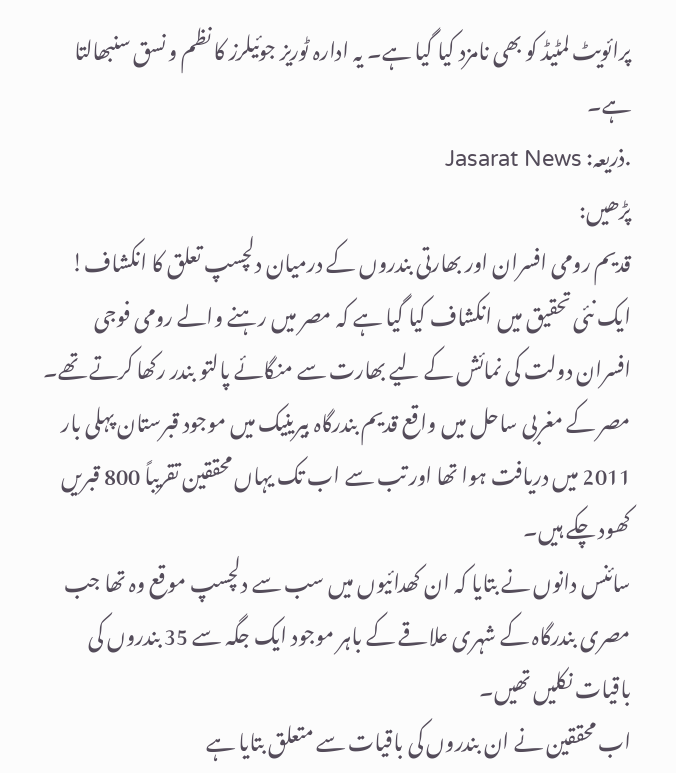پرائویٹ لمٹیڈ کو بھی نامزد کیا گیا ہے۔ یہ ادارہ ٹوریز جوئیلرز کا نظم و نسق سنبھالتا ہے۔
.ذریعہ: Jasarat News
پڑھیں:
قدیم رومی افسران اور بھارتی بندروں کے درمیان دلچسپ تعلق کا انکشاف!
ایک نئی تحقیق میں انکشاف کیا گیا ہے کہ مصر میں رہنے والے رومی فوجی افسران دولت کی نمائش کے لیے بھارت سے منگائے پالتو بندر رکھا کرتے تھے۔
مصر کے مغربی ساحل میں واقع قدیم بندرگاہ بیرینیک میں موجود قبرستان پہلی بار 2011 میں دریافت ہوا تھا اور تب سے اب تک یہاں محققین تقریباً 800 قبریں کھود چکے ہیں۔
سائنس دانوں نے بتایا کہ ان کھدائیوں میں سب سے دلچسپ موقع وہ تھا جب مصری بندرگاہ کے شہری علاقے کے باہر موجود ایک جگہ سے 35 بندروں کی باقیات نکلیں تھیں۔
اب محققین نے ان بندروں کی باقیات سے متعلق بتایا ہے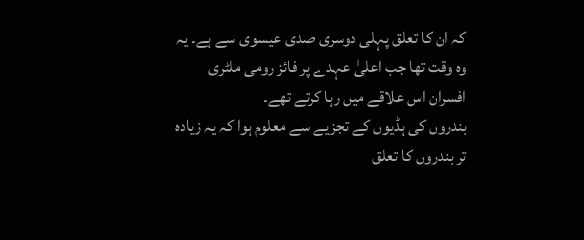کہ ان کا تعلق پہلی دوسری صدی عیسوی سے ہے۔ یہ وہ وقت تھا جب اعلیٰ عہدے پر فائز رومی ملٹری افسران اس علاقے میں رہا کرتے تھے۔
بندروں کی ہڈیوں کے تجزیے سے معلوم ہوا کہ یہ زیادہ تر بندروں کا تعلق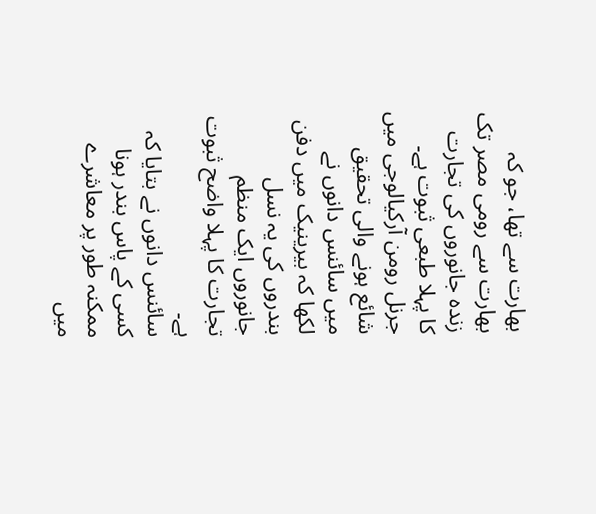بھارت سے تھا، جو کہ بھارت سے رومی مصر تک زندہ جانوروں کی تجارت کا پہلا طبعی ثبوت ہے۔
جرنل رومن آرکیالوجی میں شائع ہونے والی تحقیق میں سائنس دانوں نے لکھا کہ بیرینیک میں دفن بندروں کی یہ نسل جانوروں ایک منظم تجارت کا پہلا واضح ثبوت ہے۔
سائنس دانوں نے بتایا کہ کسی کے پاس بندر ہونا ممکنہ طور پر معاشرے میں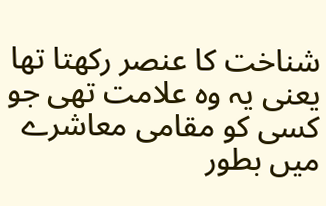شناخت کا عنصر رکھتا تھا یعنی یہ وہ علامت تھی جو کسی کو مقامی معاشرے میں بطور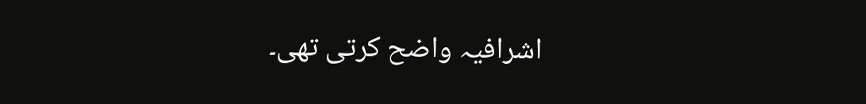اشرافیہ واضح کرتی تھی۔